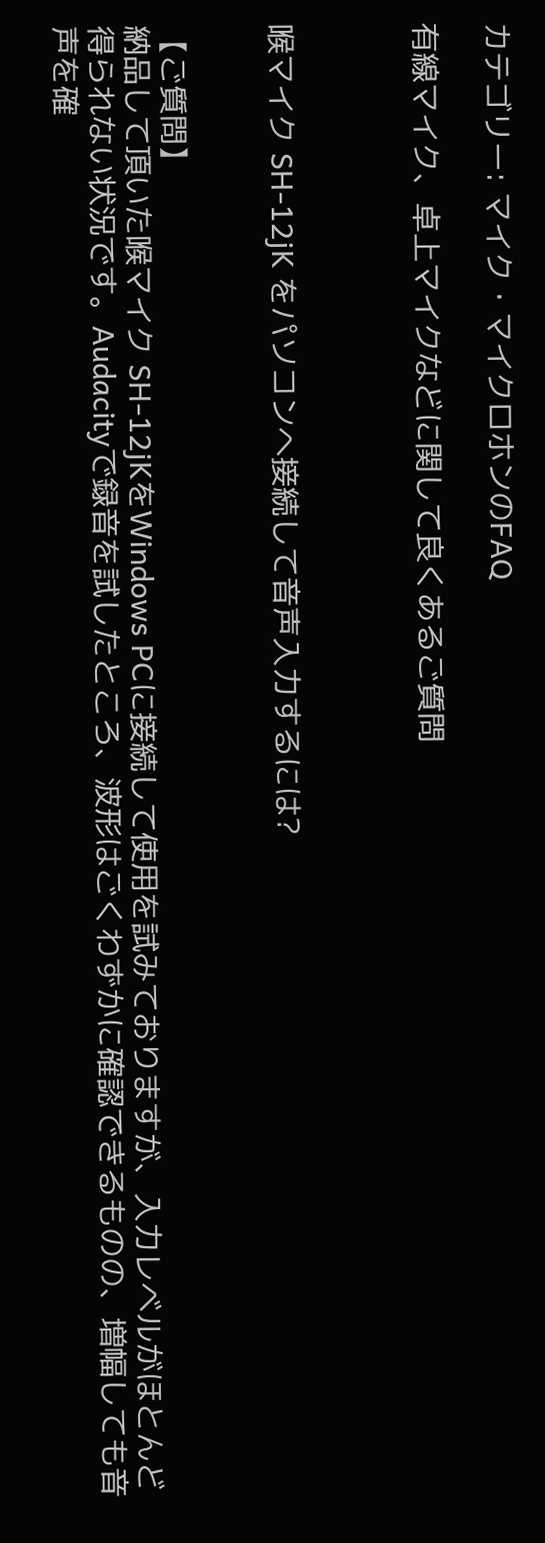カテゴリー: マイク・マイクロホンのFAQ

有線マイク、卓上マイクなどに関して良くあるご質問



喉マイク SH-12jK をパソコンへ接続して音声入力するには?


【ご質問】
納品して頂いた喉マイク SH-12jKをWindows PCに接続して使用を試みておりますが、入力レベルがほとんど得られない状況です。Audacityで録音を試したところ、波形はごくわずかに確認できるものの、増幅しても音声を確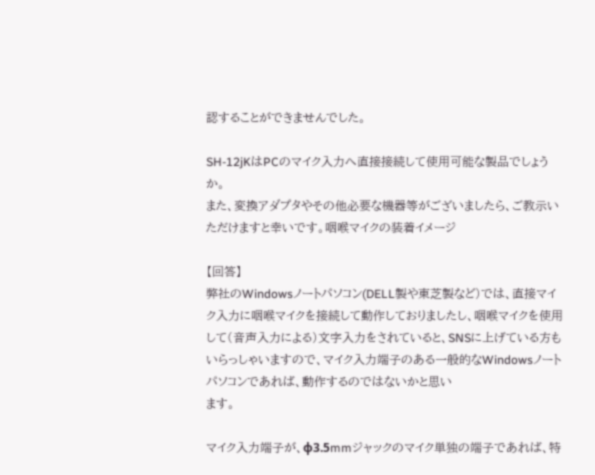認することができませんでした。

SH-12jKはPCのマイク入力へ直接接続して使用可能な製品でしょうか。
また、変換アダプタやその他必要な機器等がございましたら、ご教示いただけますと幸いです。咽喉マイクの装着イメージ

【回答】
弊社のWindowsノートパソコン(DELL製や東芝製など)では、直接マイク入力に咽喉マイクを接続して動作しておりましたし、咽喉マイクを使用して(音声入力による)文字入力をされていると、SNSに上げている方もいらっしゃいますので、マイク入力端子のある一般的なWindowsノートパソコンであれば、動作するのではないかと思い
ます。

マイク入力端子が、φ3.5mmジャックのマイク単独の端子であれば、特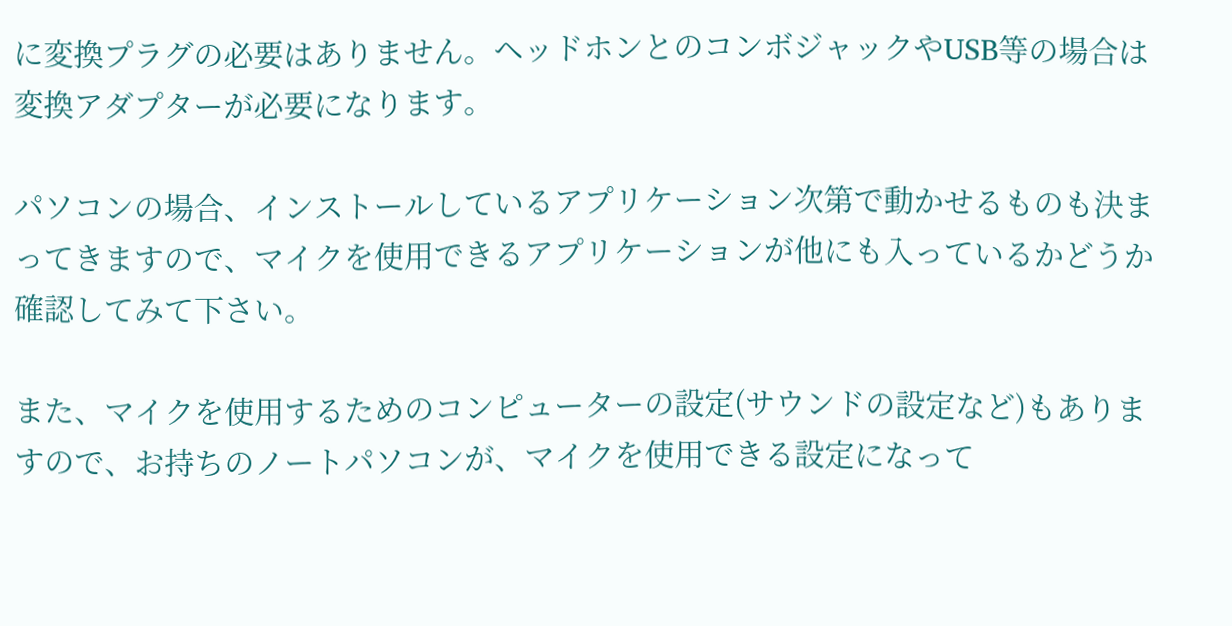に変換プラグの必要はありません。ヘッドホンとのコンボジャックやUSB等の場合は変換アダプターが必要になります。

パソコンの場合、インストールしているアプリケーション次第で動かせるものも決まってきますので、マイクを使用できるアプリケーションが他にも入っているかどうか確認してみて下さい。

また、マイクを使用するためのコンピューターの設定(サウンドの設定など)もありますので、お持ちのノートパソコンが、マイクを使用できる設定になって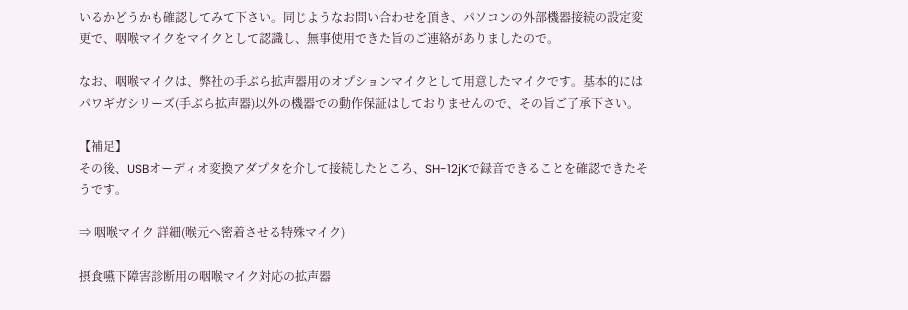いるかどうかも確認してみて下さい。同じようなお問い合わせを頂き、パソコンの外部機器接続の設定変更で、咽喉マイクをマイクとして認識し、無事使用できた旨のご連絡がありましたので。

なお、咽喉マイクは、弊社の手ぶら拡声器用のオプションマイクとして用意したマイクです。基本的にはパワギガシリーズ(手ぶら拡声器)以外の機器での動作保証はしておりませんので、その旨ご了承下さい。

【補足】
その後、USBオーディオ変換アダプタを介して接続したところ、SH-12jKで録音できることを確認できたそうです。

⇒ 咽喉マイク 詳細(喉元へ密着させる特殊マイク)

摂食嚥下障害診断用の咽喉マイク対応の拡声器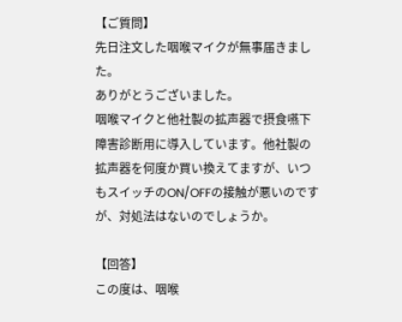【ご質問】
先日注文した咽喉マイクが無事届きました。
ありがとうございました。
咽喉マイクと他社製の拡声器で摂食嚥下障害診断用に導入しています。他社製の拡声器を何度か買い換えてますが、いつもスイッチのON/OFFの接触が悪いのですが、対処法はないのでしょうか。

【回答】
この度は、咽喉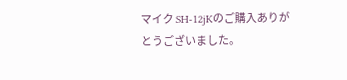マイク SH-12jKのご購入ありがとうございました。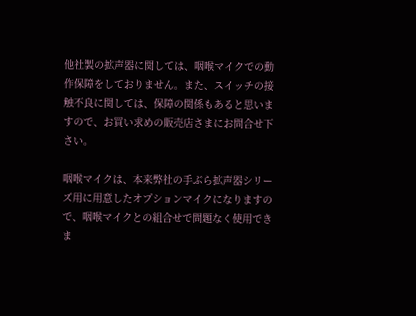他社製の拡声器に関しては、咽喉マイクでの動作保障をしておりません。また、スイッチの接触不良に関しては、保障の関係もあると思いますので、お買い求めの販売店さまにお問合せ下さい。

咽喉マイクは、本来弊社の手ぶら拡声器シリーズ用に用意したオプションマイクになりますので、咽喉マイクとの組合せで問題なく使用できま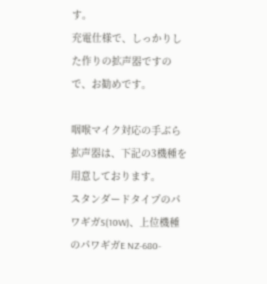す。
充電仕様で、しっかりした作りの拡声器ですので、お勧めです。

咽喉マイク対応の手ぶら拡声器は、下記の3機種を用意しております。
スタンダードタイプのパワギガS(10W)、上位機種のパワギガE NZ-680-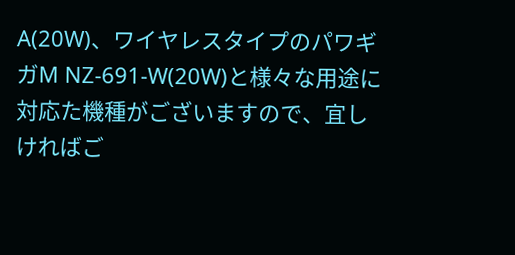A(20W)、ワイヤレスタイプのパワギガM NZ-691-W(20W)と様々な用途に対応た機種がございますので、宜しければご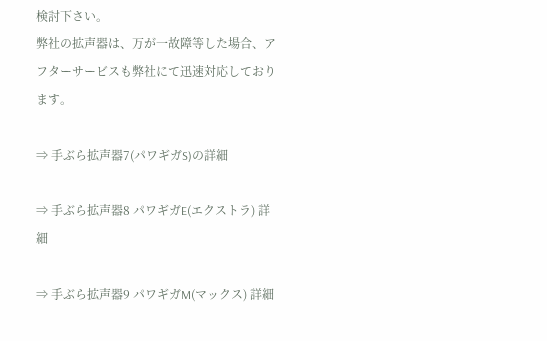検討下さい。
弊社の拡声器は、万が一故障等した場合、アフターサービスも弊社にて迅速対応しております。

⇒ 手ぶら拡声器7(パワギガS)の詳細

⇒ 手ぶら拡声器8 パワギガE(エクストラ) 詳細

⇒ 手ぶら拡声器9 パワギガM(マックス) 詳細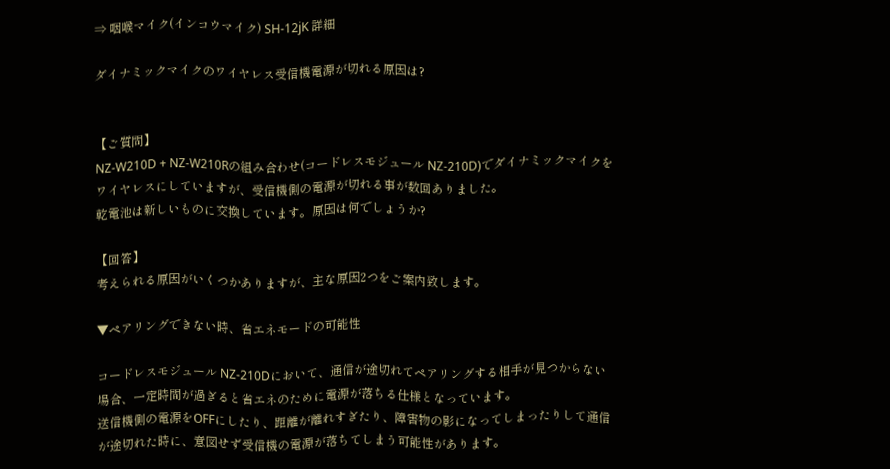⇒ 咽喉マイク(インコウマイク) SH-12jK 詳細

ダイナミックマイクのワイヤレス受信機電源が切れる原因は?


【ご質問】
NZ-W210D + NZ-W210Rの組み合わせ(コードレスモジュール NZ-210D)でダイナミックマイクをワイヤレスにしていますが、受信機側の電源が切れる事が数回ありました。
乾電池は新しいものに交換しています。原因は何でしょうか?

【回答】
考えられる原因がいくつかありますが、主な原因2つをご案内致します。

▼ペアリングできない時、省エネモードの可能性

コードレスモジュール NZ-210Dにおいて、通信が途切れてペアリングする相手が見つからない場合、一定時間が過ぎると省エネのために電源が落ちる仕様となっています。
送信機側の電源をOFFにしたり、距離が離れすぎたり、障害物の影になってしまったりして通信が途切れた時に、意図せず受信機の電源が落ちてしまう可能性があります。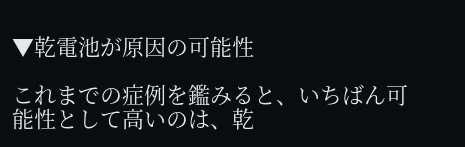▼乾電池が原因の可能性

これまでの症例を鑑みると、いちばん可能性として高いのは、乾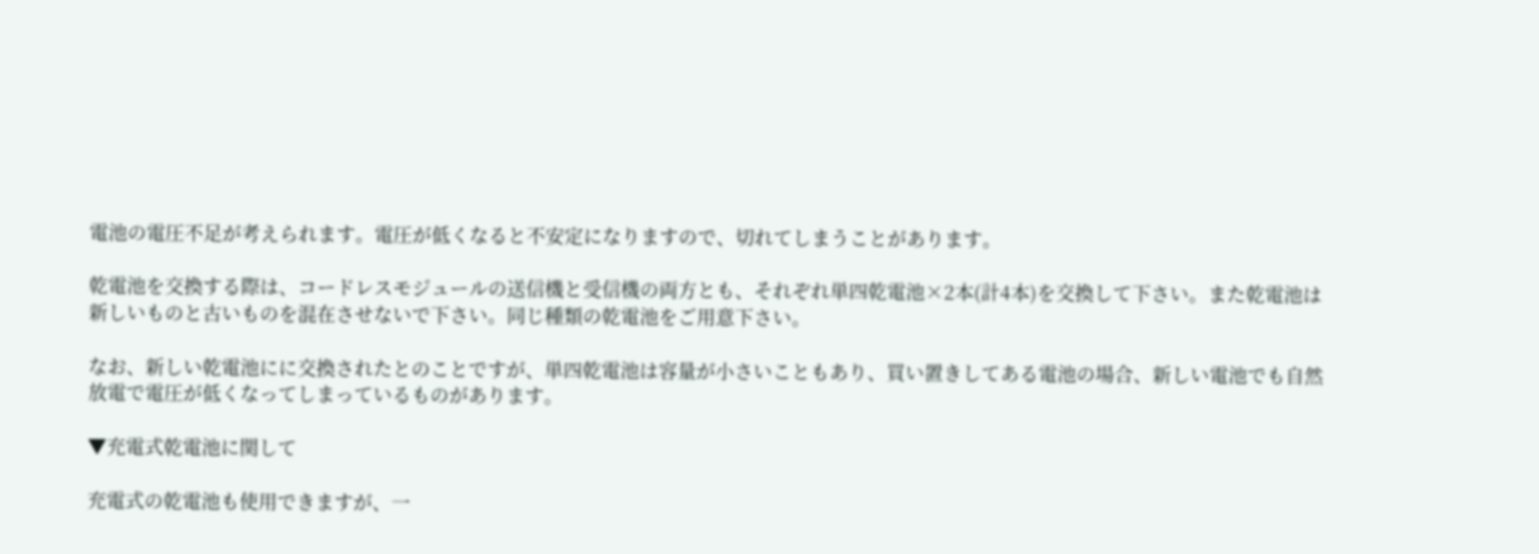電池の電圧不足が考えられます。電圧が低くなると不安定になりますので、切れてしまうことがあります。

乾電池を交換する際は、コードレスモジュールの送信機と受信機の両方とも、それぞれ単四乾電池×2本(計4本)を交換して下さい。また乾電池は新しいものと古いものを混在させないで下さい。同じ種類の乾電池をご用意下さい。

なお、新しい乾電池にに交換されたとのことですが、単四乾電池は容量が小さいこともあり、買い置きしてある電池の場合、新しい電池でも自然放電で電圧が低くなってしまっているものがあります。

▼充電式乾電池に関して

充電式の乾電池も使用できますが、一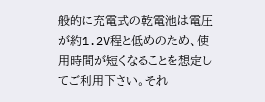般的に充電式の乾電池は電圧が約1.2V程と低めのため、使用時間が短くなることを想定してご利用下さい。それ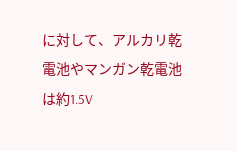に対して、アルカリ乾電池やマンガン乾電池は約1.5V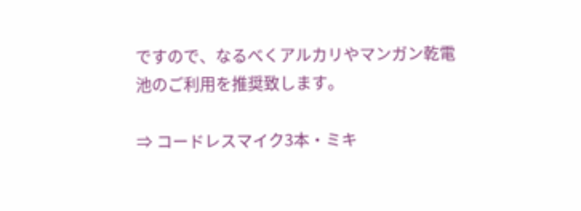ですので、なるべくアルカリやマンガン乾電池のご利用を推奨致します。

⇒ コードレスマイク3本・ミキ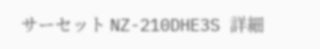サーセット NZ-210DHE3S 詳細